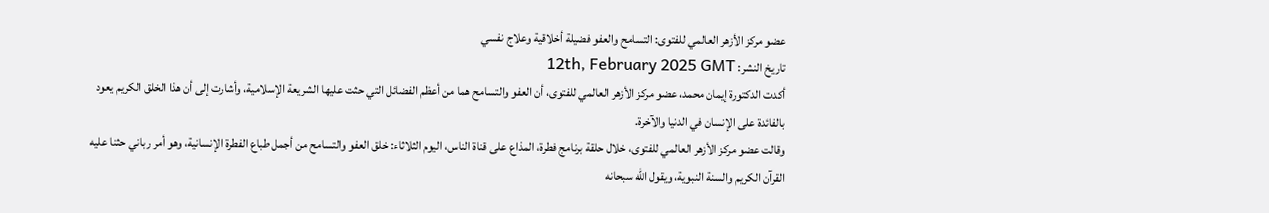عضو مركز الأزهر العالمي للفتوى: التسامح والعفو فضيلة أخلاقية وعلاج نفسي
تاريخ النشر: 12th, February 2025 GMT
أكدت الدكتورة إيمان محمد، عضو مركز الأزهر العالمي للفتوى، أن العفو والتسامح هما من أعظم الفضائل التي حثت عليها الشريعة الإسلامية، وأشارت إلى أن هذا الخلق الكريم يعود بالفائدة على الإنسان في الدنيا والآخرة.
وقالت عضو مركز الأزهر العالمي للفتوى، خلال حلقة برنامج فطرة، المذاع على قناة الناس، اليوم الثلاثاء: خلق العفو والتسامح من أجمل طباع الفطرة الإنسانية، وهو أمر رباني حثنا عليه القرآن الكريم والسنة النبوية، ويقول الله سبحانه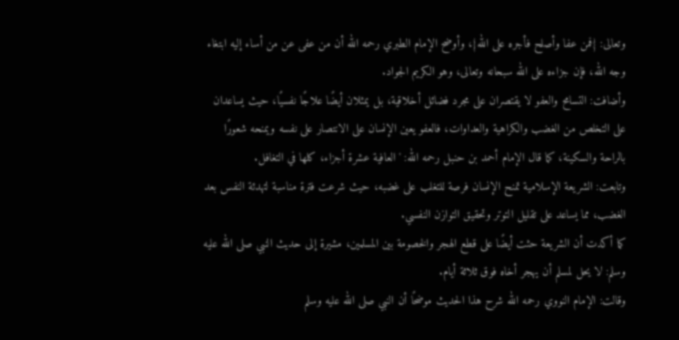وتعالى: {فمن عفا وأصلح فأجره على الله}، وأوضح الإمام الطبري رحمه الله أن من عفى عن من أساء إليه ابتغاء وجه الله، فإن جزاءه على الله سبحانه وتعالى، وهو الكريم الجواد.
وأضافت: التسامح والعفو لا يقتصران على مجرد فضائل أخلاقية، بل يمثلان أيضًا علاجًا نفسيًا، حيث يساعدان على التخلص من الغضب والكراهية والعداوات، فالعفو يعين الإنسان على الانتصار على نفسه ويمنحه شعورًا بالراحة والسكينة، كما قال الإمام أحمد بن حنبل رحمه الله: 'العافية عشرة أجزاء، كلها في التغافل.
وتابعت: الشريعة الإسلامية تمنح الإنسان فرصة للتغلب على غضبه، حيث شرعت فترة مناسبة لتهدئة النفس بعد الغضب، مما يساعد على تقليل التوتر وتحقيق التوازن النفسي.
كما أكدت أن الشريعة حثت أيضًا على قطع الهجر والخصومة بين المسلمين، مشيرة إلى حديث النبي صلى الله عليه وسلم: لا يحل لمسلم أن يهجر أخاه فوق ثلاثة أيام.
وقالت: الإمام النووي رحمه الله شرح هذا الحديث موضحًا أن النبي صلى الله عليه وسلم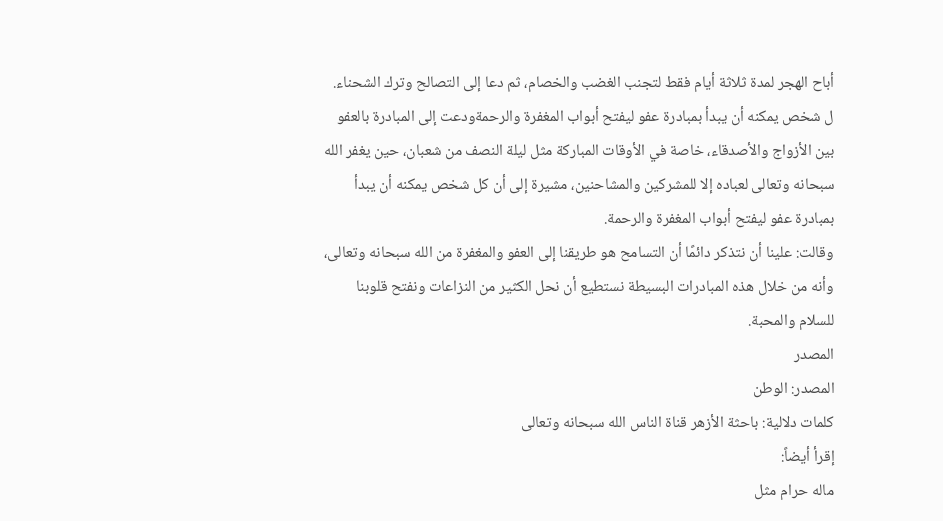أباح الهجر لمدة ثلاثة أيام فقط لتجنب الغضب والخصام، ثم دعا إلى التصالح وترك الشحناء.
ل شخص يمكنه أن يبدأ بمبادرة عفو ليفتح أبواب المغفرة والرحمةودعت إلى المبادرة بالعفو بين الأزواج والأصدقاء، خاصة في الأوقات المباركة مثل ليلة النصف من شعبان، حين يغفر الله سبحانه وتعالى لعباده إلا للمشركين والمشاحنين، مشيرة إلى أن كل شخص يمكنه أن يبدأ بمبادرة عفو ليفتح أبواب المغفرة والرحمة.
وقالت: علينا أن نتذكر دائمًا أن التسامح هو طريقنا إلى العفو والمغفرة من الله سبحانه وتعالى، وأنه من خلال هذه المبادرات البسيطة نستطيع أن نحل الكثير من النزاعات ونفتح قلوبنا للسلام والمحبة.
المصدر
المصدر: الوطن
كلمات دلالية: باحثة الأزهر قناة الناس الله سبحانه وتعالى
إقرأ أيضاً:
ماله حرام مثل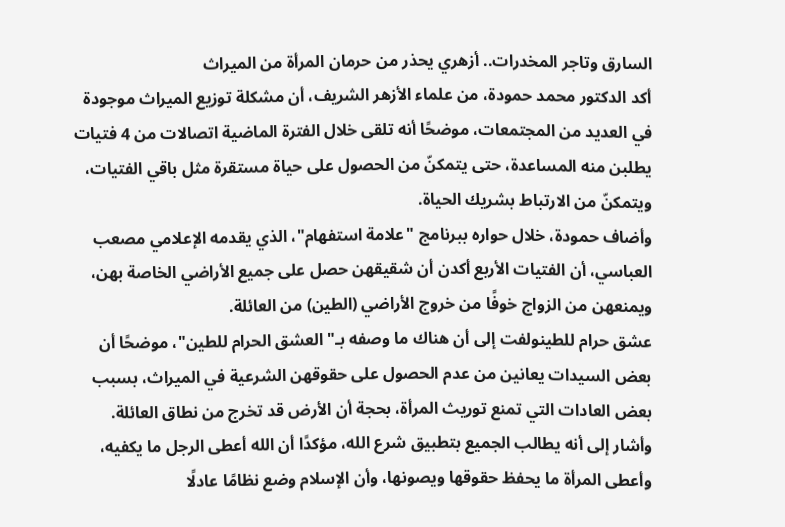السارق وتاجر المخدرات.. أزهري يحذر من حرمان المرأة من الميراث
أكد الدكتور محمد حمودة، من علماء الأزهر الشريف، أن مشكلة توزيع الميراث موجودة في العديد من المجتمعات، موضحًا أنه تلقى خلال الفترة الماضية اتصالات من 4 فتيات يطلبن منه المساعدة، حتى يتمكنّ من الحصول على حياة مستقرة مثل باقي الفتيات، ويتمكنّ من الارتباط بشريك الحياة.
وأضاف حمودة، خلال حواره ببرنامج "علامة استفهام"، الذي يقدمه الإعلامي مصعب العباسي، أن الفتيات الأربع أكدن أن شقيقهن حصل على جميع الأراضي الخاصة بهن، ويمنعهن من الزواج خوفًا من خروج الأراضي (الطين) من العائلة.
عشق حرام للطينولفت إلى أن هناك ما وصفه بـ"العشق الحرام للطين"، موضحًا أن بعض السيدات يعانين من عدم الحصول على حقوقهن الشرعية في الميراث، بسبب بعض العادات التي تمنع توريث المرأة، بحجة أن الأرض قد تخرج من نطاق العائلة.
وأشار إلى أنه يطالب الجميع بتطبيق شرع الله، مؤكدًا أن الله أعطى الرجل ما يكفيه، وأعطى المرأة ما يحفظ حقوقها ويصونها، وأن الإسلام وضع نظامًا عادلًا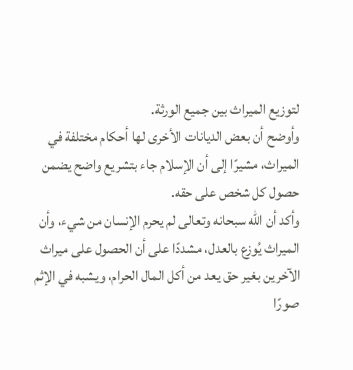لتوزيع الميراث بين جميع الورثة.
وأوضح أن بعض الديانات الأخرى لها أحكام مختلفة في الميراث، مشيرًا إلى أن الإسلام جاء بتشريع واضح يضمن حصول كل شخص على حقه.
وأكد أن الله سبحانه وتعالى لم يحرم الإنسان من شيء، وأن الميراث يُوزع بالعدل، مشددًا على أن الحصول على ميراث الآخرين بغير حق يعد من أكل المال الحرام، ويشبه في الإثم صورًا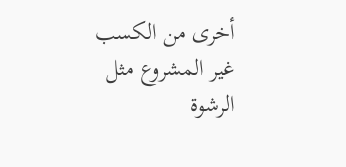أخرى من الكسب غير المشروع مثل الرشوة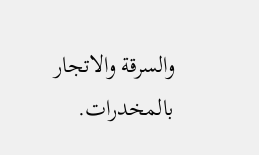والسرقة والاتجار بالمخدرات.